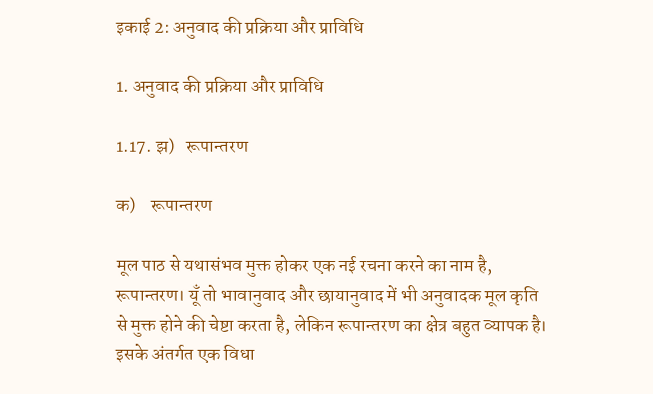इकाई 2: अनुवाद की प्रक्रिया और प्राविधि

1. अनुवाद की प्रक्रिया और प्राविधि

1.17. झ)   रूपान्तरण

क)    रूपान्तरण

मूल पाठ से यथासंभव मुक्त होकर एक नई रचना करने का नाम है, रूपान्तरण। यूँ तो भावानुवाद और छायानुवाद में भी अनुवादक मूल कृति से मुक्त होने की चेष्टा करता है, लेकिन रूपान्तरण का क्षेत्र बहुत व्यापक है। इसके अंतर्गत एक विधा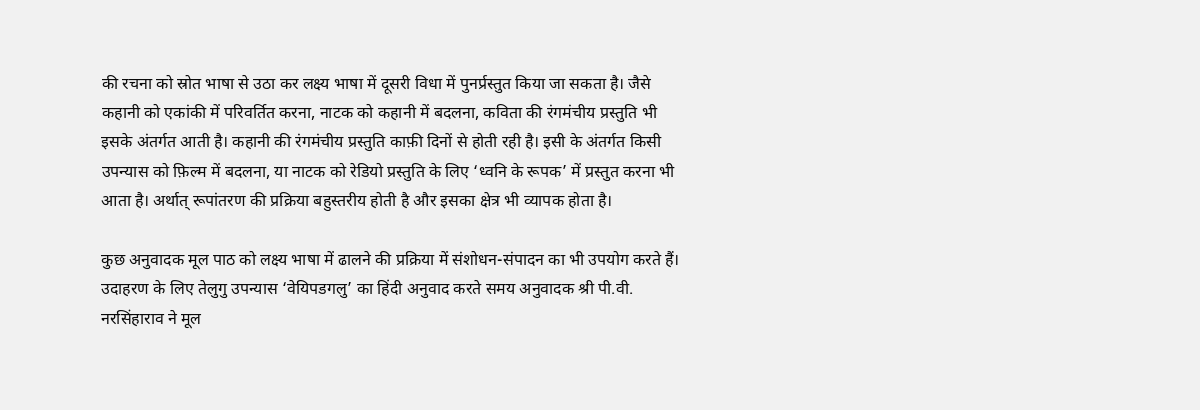की रचना को स्रोत भाषा से उठा कर लक्ष्य भाषा में दूसरी विधा में पुनर्प्रस्तुत किया जा सकता है। जैसे कहानी को एकांकी में परिवर्तित करना, नाटक को कहानी में बदलना, कविता की रंगमंचीय प्रस्तुति भी इसके अंतर्गत आती है। कहानी की रंगमंचीय प्रस्तुति काफ़ी दिनों से होती रही है। इसी के अंतर्गत किसी उपन्यास को फ़िल्म में बदलना, या नाटक को रेडियो प्रस्तुति के लिए ‘ध्वनि के रूपक’ में प्रस्तुत करना भी आता है। अर्थात् रूपांतरण की प्रक्रिया बहुस्तरीय होती है और इसका क्षेत्र भी व्यापक होता है।

कुछ अनुवादक मूल पाठ को लक्ष्य भाषा में ढालने की प्रक्रिया में संशोधन-संपादन का भी उपयोग करते हैं। उदाहरण के लिए तेलुगु उपन्यास ‘वेयिपडगलु’ का हिंदी अनुवाद करते समय अनुवादक श्री पी.वी. नरसिंहाराव ने मूल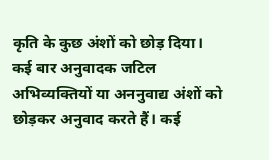कृति के कुछ अंशों को छोड़ दिया। कई बार अनुवादक जटिल अभिव्यक्तियों या अननुवाद्य अंशों को छोड़कर अनुवाद करते हैं। कई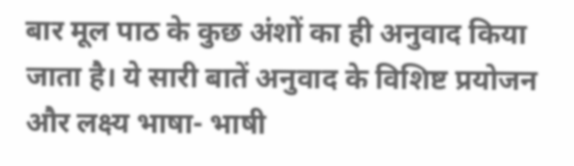बार मूल पाठ के कुछ अंशों का ही अनुवाद किया जाता है। ये सारी बातें अनुवाद के विशिष्ट प्रयोजन और लक्ष्य भाषा- भाषी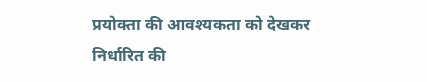प्रयोक्ता की आवश्यकता को देखकर निर्धारित की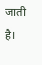जाती है।